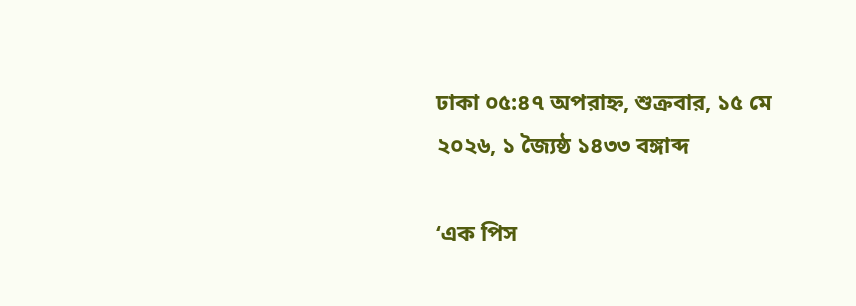ঢাকা ০৫:৪৭ অপরাহ্ন, শুক্রবার, ১৫ মে ২০২৬, ১ জ্যৈষ্ঠ ১৪৩৩ বঙ্গাব্দ

‘এক পিস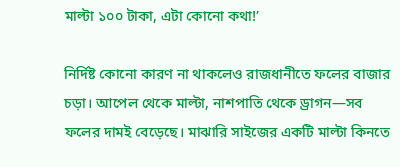মাল্টা ১০০ টাকা, এটা কোনো কথা!’

নির্দিষ্ট কোনো কারণ না থাকলেও রাজধানীতে ফলের বাজার চড়া। আপেল থেকে মাল্টা, নাশপাতি থেকে ড্রাগন—সব ফলের দামই বেড়েছে। মাঝারি সাইজের একটি মাল্টা কিনতে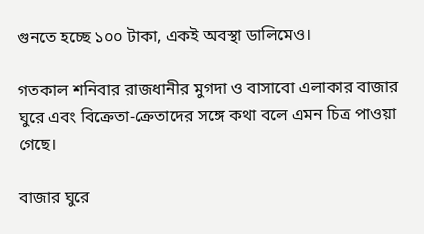গুনতে হচ্ছে ১০০ টাকা, একই অবস্থা ডালিমেও।

গতকাল শনিবার রাজধানীর মুগদা ও বাসাবো এলাকার বাজার ঘুরে এবং বিক্রেতা-ক্রেতাদের সঙ্গে কথা বলে এমন চিত্র পাওয়া গেছে।

বাজার ঘুরে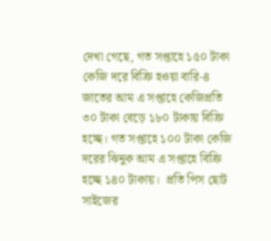দেখা গেছে, গত সপ্তাহে ১৫০ টাকা কেজি দরে বিক্রি হওয়া বারি-৪ জাতের আম এ সপ্তাহে কেজিপ্রতি ৩০ টাকা বেড়ে ১৮০ টাকায় বিক্রি হচ্ছে। গত সপ্তাহে ১০০ টাকা কেজি দরের ঝিনুক আম এ সপ্তাহে বিক্রি হচ্ছে ১৪০ টাকায়।  প্রতি পিস ছোট সাইজের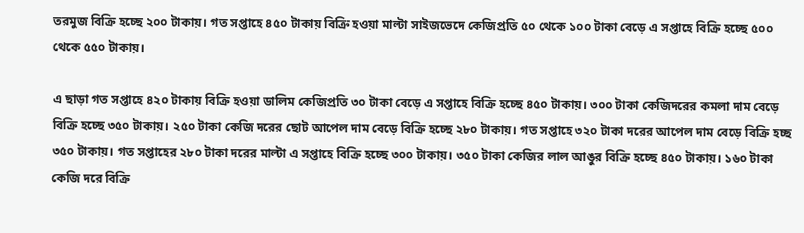তরমুজ বিক্রি হচ্ছে ২০০ টাকায়। গত সপ্তাহে ৪৫০ টাকায় বিক্রি হওয়া মাল্টা সাইজভেদে কেজিপ্রতি ৫০ থেকে ১০০ টাকা বেড়ে এ সপ্তাহে বিক্রি হচ্ছে ৫০০ থেকে ৫৫০ টাকায়।

এ ছাড়া গত সপ্তাহে ৪২০ টাকায় বিক্রি হওয়া ডালিম কেজিপ্রতি ৩০ টাকা বেড়ে এ সপ্তাহে বিক্রি হচ্ছে ৪৫০ টাকায়। ৩০০ টাকা কেজিদরের কমলা দাম বেড়ে বিক্রি হচ্ছে ৩৫০ টাকায়। ২৫০ টাকা কেজি দরের ছোট আপেল দাম বেড়ে বিক্রি হচ্ছে ২৮০ টাকায়। গত সপ্তাহে ৩২০ টাকা দরের আপেল দাম বেড়ে বিক্রি হচ্ছ ৩৫০ টাকায়। গত সপ্তাহের ২৮০ টাকা দরের মাল্টা এ সপ্তাহে বিক্রি হচ্ছে ৩০০ টাকায়। ৩৫০ টাকা কেজির লাল আঙুর বিক্রি হচ্ছে ৪৫০ টাকায়। ১৬০ টাকা কেজি দরে বিক্রি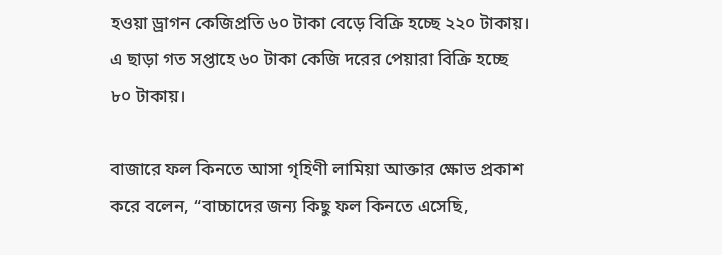হওয়া ড্রাগন কেজিপ্রতি ৬০ টাকা বেড়ে বিক্রি হচ্ছে ২২০ টাকায়। এ ছাড়া গত সপ্তাহে ৬০ টাকা কেজি দরের পেয়ারা বিক্রি হচ্ছে ৮০ টাকায়।

বাজারে ফল কিনতে আসা গৃহিণী লামিয়া আক্তার ক্ষোভ প্রকাশ করে বলেন, “বাচ্চাদের জন্য কিছু ফল কিনতে এসেছি,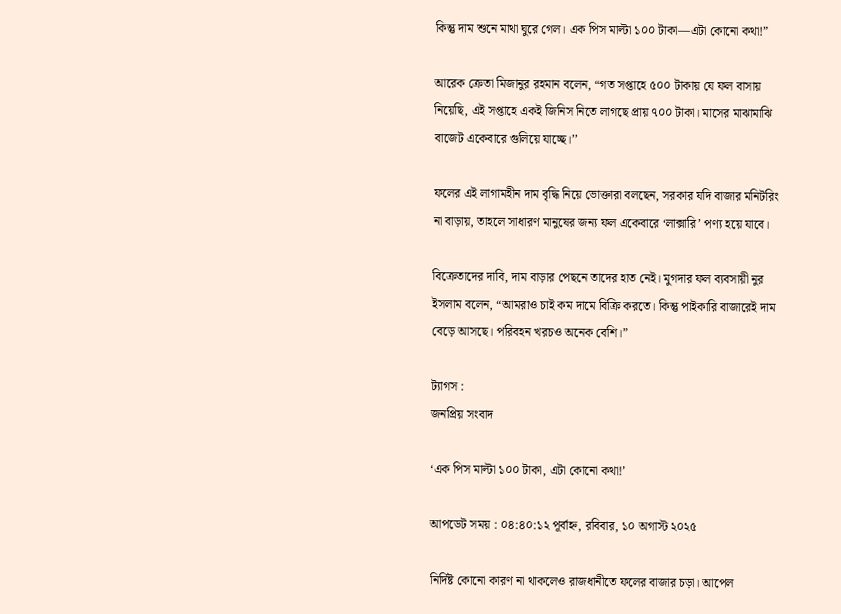কিন্তু দাম শুনে মাথা ঘুরে গেল। এক পিস মাল্টা ১০০ টাকা—এটা কোনো কথা!”

আরেক ক্রেতা মিজানুর রহমান বলেন, “গত সপ্তাহে ৫০০ টাকায় যে ফল বাসায় নিয়েছি, এই সপ্তাহে একই জিনিস নিতে লাগছে প্রায় ৭০০ টাকা। মাসের মাঝামাঝি বাজেট একেবারে গুলিয়ে যাচ্ছে।’’

ফলের এই লাগামহীন দাম বৃদ্ধি নিয়ে ভোক্তারা বলছেন, সরকার যদি বাজার মনিটরিং না বাড়ায়, তাহলে সাধারণ মানুষের জন্য ফল একেবারে ‘লাক্সারি’ পণ্য হয়ে যাবে।

বিক্রেতাদের দাবি, দাম বাড়ার পেছনে তাদের হাত নেই। মুগদার ফল ব্যবসায়ী নুর ইসলাম বলেন, “আমরাও চাই কম দামে বিক্রি করতে। কিন্তু পাইকারি বাজারেই দাম বেড়ে আসছে। পরিবহন খরচও অনেক বেশি।”

ট্যাগস :
জনপ্রিয় সংবাদ

‘এক পিস মাল্টা ১০০ টাকা, এটা কোনো কথা!’

আপডেট সময় : ০৪:৪০:১২ পূর্বাহ্ন, রবিবার, ১০ অগাস্ট ২০২৫

নির্দিষ্ট কোনো কারণ না থাকলেও রাজধানীতে ফলের বাজার চড়া। আপেল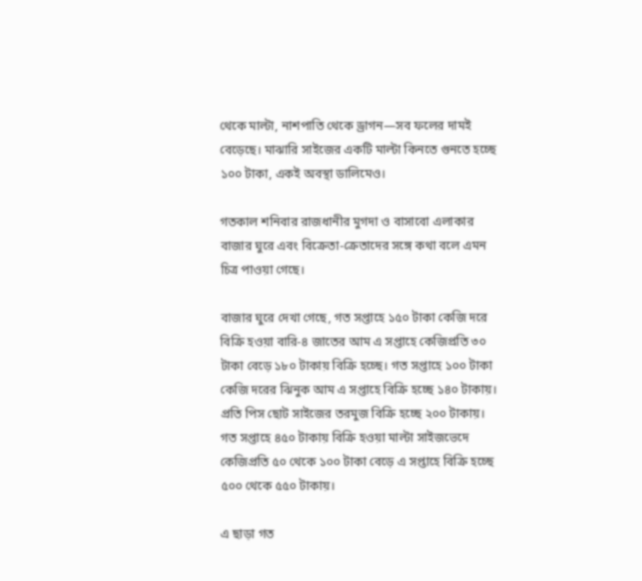থেকে মাল্টা, নাশপাতি থেকে ড্রাগন—সব ফলের দামই বেড়েছে। মাঝারি সাইজের একটি মাল্টা কিনতে গুনতে হচ্ছে ১০০ টাকা, একই অবস্থা ডালিমেও।

গতকাল শনিবার রাজধানীর মুগদা ও বাসাবো এলাকার বাজার ঘুরে এবং বিক্রেতা-ক্রেতাদের সঙ্গে কথা বলে এমন চিত্র পাওয়া গেছে।

বাজার ঘুরে দেখা গেছে, গত সপ্তাহে ১৫০ টাকা কেজি দরে বিক্রি হওয়া বারি-৪ জাতের আম এ সপ্তাহে কেজিপ্রতি ৩০ টাকা বেড়ে ১৮০ টাকায় বিক্রি হচ্ছে। গত সপ্তাহে ১০০ টাকা কেজি দরের ঝিনুক আম এ সপ্তাহে বিক্রি হচ্ছে ১৪০ টাকায়।  প্রতি পিস ছোট সাইজের তরমুজ বিক্রি হচ্ছে ২০০ টাকায়। গত সপ্তাহে ৪৫০ টাকায় বিক্রি হওয়া মাল্টা সাইজভেদে কেজিপ্রতি ৫০ থেকে ১০০ টাকা বেড়ে এ সপ্তাহে বিক্রি হচ্ছে ৫০০ থেকে ৫৫০ টাকায়।

এ ছাড়া গত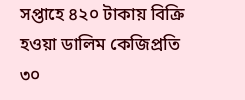সপ্তাহে ৪২০ টাকায় বিক্রি হওয়া ডালিম কেজিপ্রতি ৩০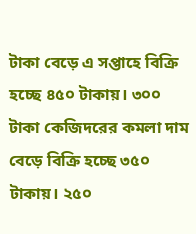টাকা বেড়ে এ সপ্তাহে বিক্রি হচ্ছে ৪৫০ টাকায়। ৩০০ টাকা কেজিদরের কমলা দাম বেড়ে বিক্রি হচ্ছে ৩৫০ টাকায়। ২৫০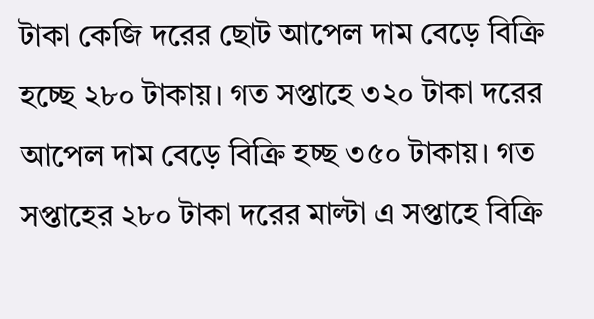টাকা কেজি দরের ছোট আপেল দাম বেড়ে বিক্রি হচ্ছে ২৮০ টাকায়। গত সপ্তাহে ৩২০ টাকা দরের আপেল দাম বেড়ে বিক্রি হচ্ছ ৩৫০ টাকায়। গত সপ্তাহের ২৮০ টাকা দরের মাল্টা এ সপ্তাহে বিক্রি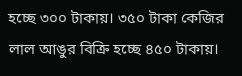হচ্ছে ৩০০ টাকায়। ৩৫০ টাকা কেজির লাল আঙুর বিক্রি হচ্ছে ৪৫০ টাকায়।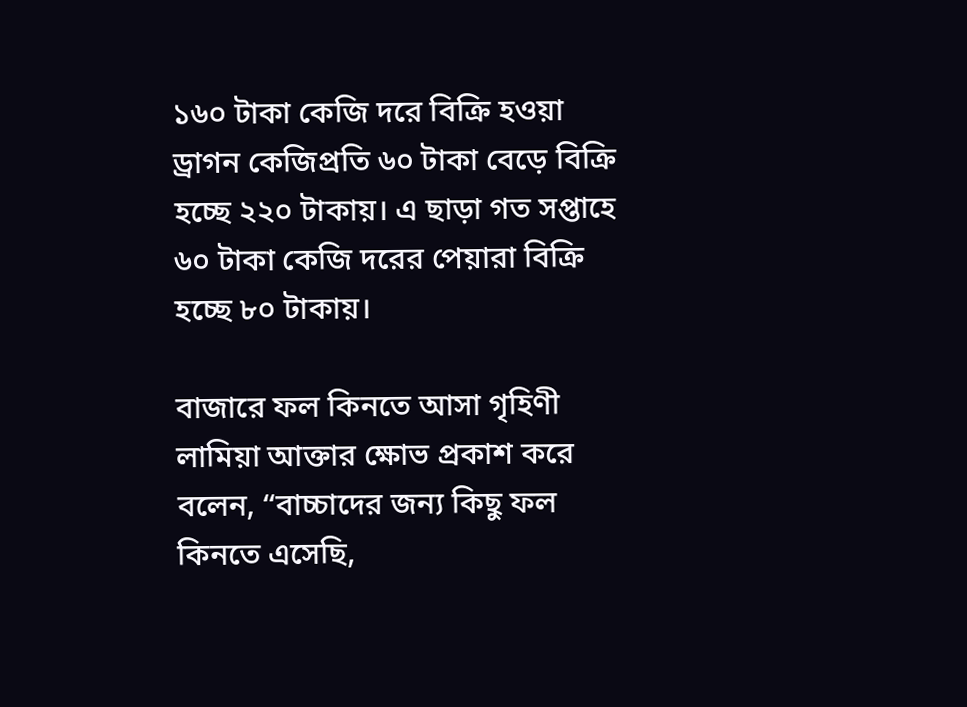১৬০ টাকা কেজি দরে বিক্রি হওয়া ড্রাগন কেজিপ্রতি ৬০ টাকা বেড়ে বিক্রি হচ্ছে ২২০ টাকায়। এ ছাড়া গত সপ্তাহে ৬০ টাকা কেজি দরের পেয়ারা বিক্রি হচ্ছে ৮০ টাকায়।

বাজারে ফল কিনতে আসা গৃহিণী লামিয়া আক্তার ক্ষোভ প্রকাশ করে বলেন, “বাচ্চাদের জন্য কিছু ফল কিনতে এসেছি,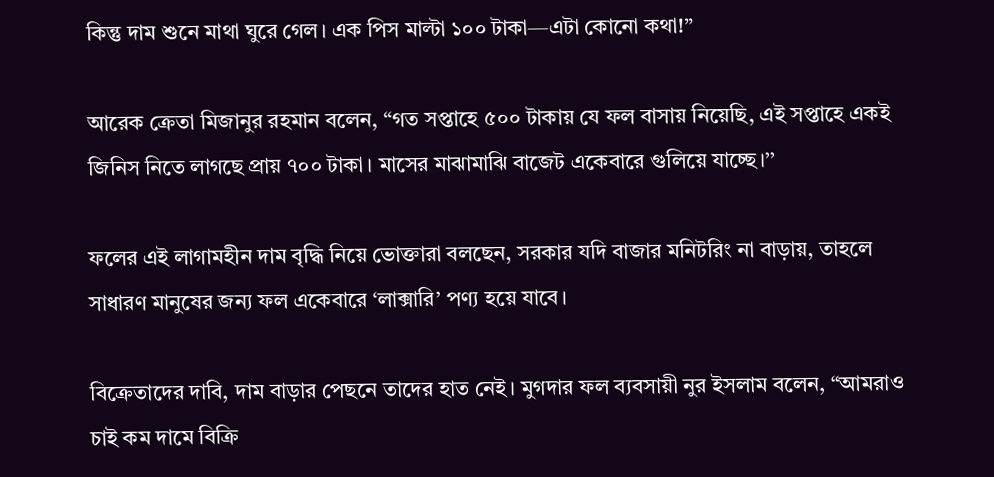কিন্তু দাম শুনে মাথা ঘুরে গেল। এক পিস মাল্টা ১০০ টাকা—এটা কোনো কথা!”

আরেক ক্রেতা মিজানুর রহমান বলেন, “গত সপ্তাহে ৫০০ টাকায় যে ফল বাসায় নিয়েছি, এই সপ্তাহে একই জিনিস নিতে লাগছে প্রায় ৭০০ টাকা। মাসের মাঝামাঝি বাজেট একেবারে গুলিয়ে যাচ্ছে।’’

ফলের এই লাগামহীন দাম বৃদ্ধি নিয়ে ভোক্তারা বলছেন, সরকার যদি বাজার মনিটরিং না বাড়ায়, তাহলে সাধারণ মানুষের জন্য ফল একেবারে ‘লাক্সারি’ পণ্য হয়ে যাবে।

বিক্রেতাদের দাবি, দাম বাড়ার পেছনে তাদের হাত নেই। মুগদার ফল ব্যবসায়ী নুর ইসলাম বলেন, “আমরাও চাই কম দামে বিক্রি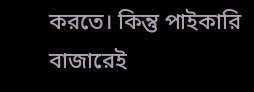করতে। কিন্তু পাইকারি বাজারেই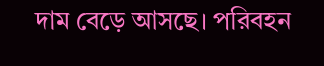দাম বেড়ে আসছে। পরিবহন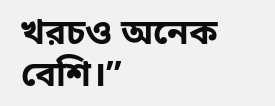খরচও অনেক বেশি।”